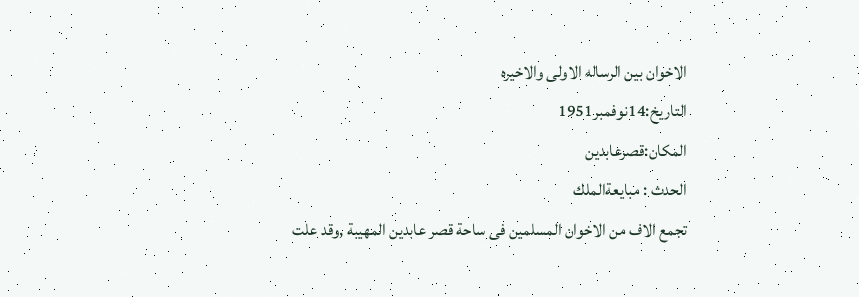الاخوان بين الرساله الاولى والاخيره
التاريخ:14نوفمبر1951
المكان:قصرعابدين
الحدث : مبايعةالملك
تجمع الاف من الاخوان المسلمين فى ساحة قصر عابدين المهيبة ,وقد علت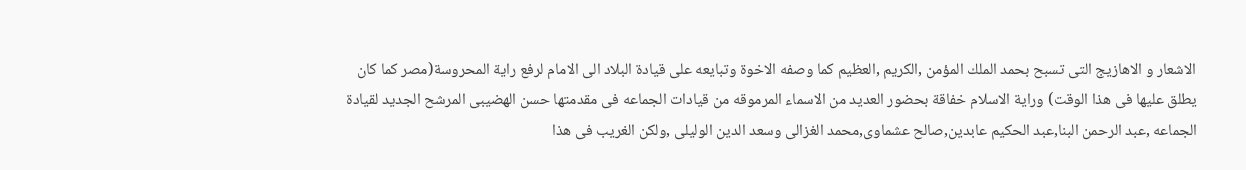الاشعار و الاهازيج التى تسبح بحمد الملك المؤمن ,الكريم ,العظيم كما وصفه الاخوة وتبايعه على قيادة البلاد الى الامام لرفع راية المحروسة(مصر كما كان يطلق عليها فى هذا الوقت) وراية الاسلام خفاقة بحضور العديد من الاسماء المرموقه من قيادات الجماعه فى مقدمتها حسن الهضيبى المرشح الجديد لقيادة الجماعه ,عبد الرحمن البنا,عبد الحكيم عابدين,صالح عشماوى,محمد الغزالى وسعد الدين الوليلى ,ولكن الغريب فى هذا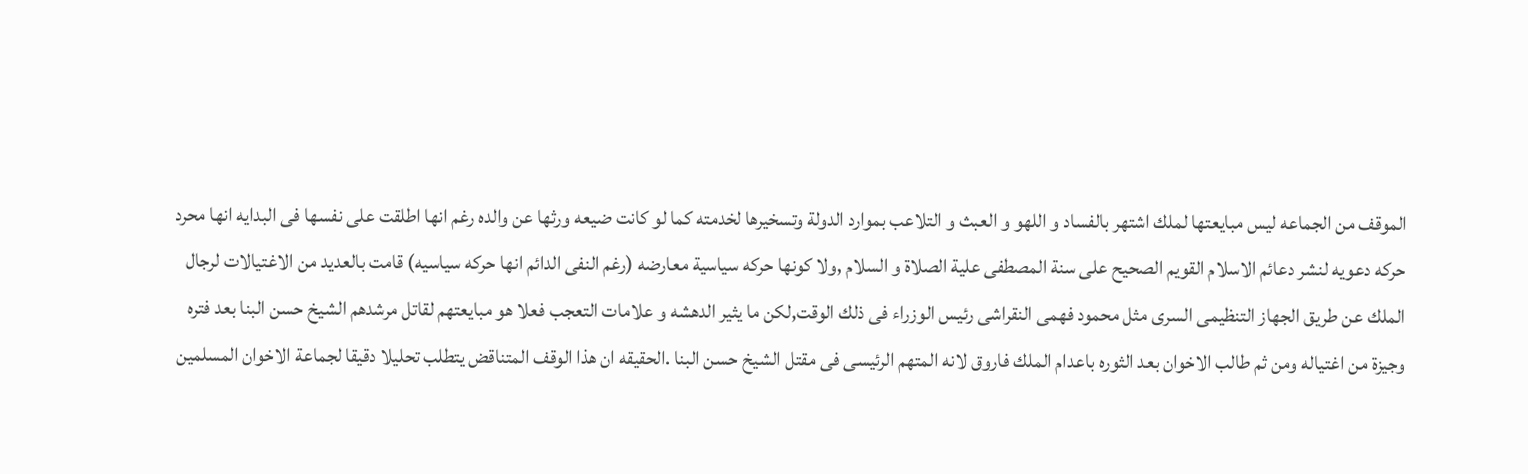الموقف من الجماعه ليس مبايعتها لملك اشتهر بالفساد و اللهو و العبث و التلاعب بموارد الدولة وتسخيرها لخدمته كما لو كانت ضيعه ورثها عن والده رغم انها اطلقت على نفسها فى البدايه انها محرد حركه دعويه لنشر دعائم الاسلام القويم الصحيح على سنة المصطفى علية الصلاة و السلام ,ولا كونها حركه سياسية معارضه (رغم النفى الدائم انها حركه سياسيه) قامت بالعديد من الاغتيالات لرجال الملك عن طريق الجهاز التنظيمى السرى مثل محمود فهمى النقراشى رئيس الوزراء فى ذلك الوقت,لكن ما يثير الدهشه و علامات التعجب فعلا هو مبايعتهم لقاتل مرشدهم الشيخ حسن البنا بعد فتره وجيزة من اغتياله ومن ثم طالب الاخوان بعد الثوره باعدام الملك فاروق لانه المتهم الرئيسى فى مقتل الشيخ حسن البنا .الحقيقه ان هذا الوقف المتناقض يتطلب تحليلا دقيقا لجماعة الاخوان المسلمين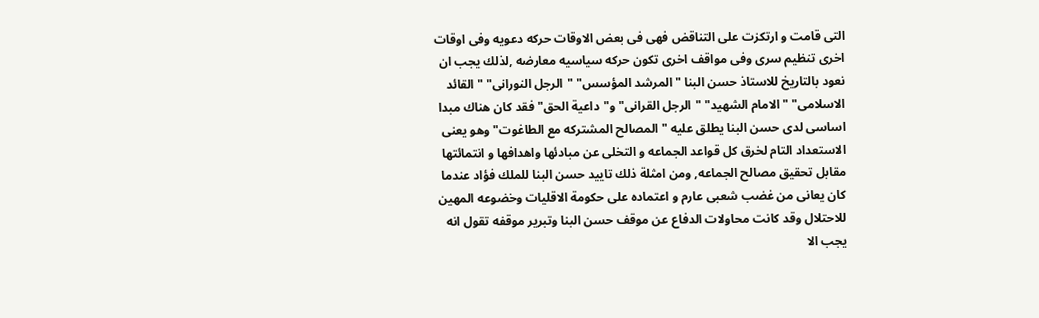التى قامت و ارتكزت على التناقض فهى فى بعض الاوقات حركه دعويه وفى اوقات اخرى تنظيم سرى وفى مواقف اخرى تكون حركه سياسيه معارضه ,لذلك يجب ان نعود بالتاريخ للاستاذ حسن البنا "المرشد المؤسس" "الرجل النورانى" "القائد الاسلامى" "الامام الشهيد" "الرجل القرانى" و"داعية الحق" فقد كان هناك مبدا اساسى لدى حسن البنا يطلق عليه "المصالح المشتركه مع الطاغوت" وهو يعنى الاستعداد التام لخرق كل قواعد الجماعه و التخلى عن مبادئها واهدافها و انتمائتها مقابل تحقيق مصالح الجماعه, ومن امثلة ذلك تاييد حسن البنا للملك فؤاد عندما كان يعانى من غضب شعبى عارم و اعتماده على حكومة الاقليات وخضوعه المهين للاحتلال وقد كانت محاولات الدفاع عن موقف حسن البنا وتبرير موقفه تقول انه يجب الا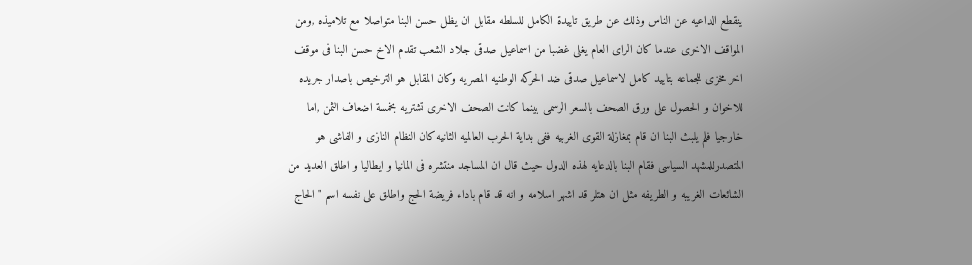ينقطع الداعيه عن الناس وذلك عن طريق تاييدة الكامل للسلطه مقابل ان يظل حسن البنا متواصلا مع تلاميذه ,ومن المواقف الاخرى عندما كان الراى العام يغلى غضبا من اسماعيل صدقى جلاد الشعب تقدم الاخ حسن البنا فى موقف اخر مخزى للجماعه بتاييد كامل لاسماعيل صدقى ضد الحركه الوطنيه المصريه وكان المقابل هو الترخيص باصدار جريده للاخوان و الحصول على ورق الصحف بالسعر الرسمى بينما كانت الصحف الاخرى تشتريه بخمسة اضعاف الثمن ,اما خارجيا فلم يلبث البنا ان قام بمغازلة القوى الغربيه ففى بداية الحرب العالميه الثانيه كان النظام النازى و الفاشى هو المتصدرللمشهد السياسى فقام البنا بالدعايه لهذه الدول حيث قال ان المساجد منتشره فى المانيا و ايطاليا و اطلق العديد من الشائعات الغريبه و الطريفه مثل ان هتلر قد اشهر اسلامه و انه قد قام باداء فريضة الحج واطلق على نفسه اسم "الحاج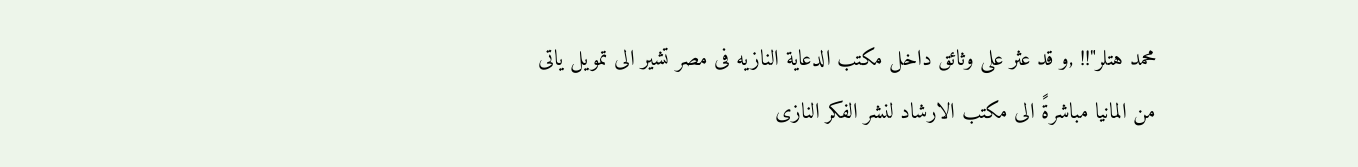محمد هتلر"!! ,و قد عثر على وثائق داخل مكتب الدعاية النازيه فى مصر تشير الى تمويل ياتى من المانيا مباشرةً الى مكتب الارشاد لنشر الفكر النازى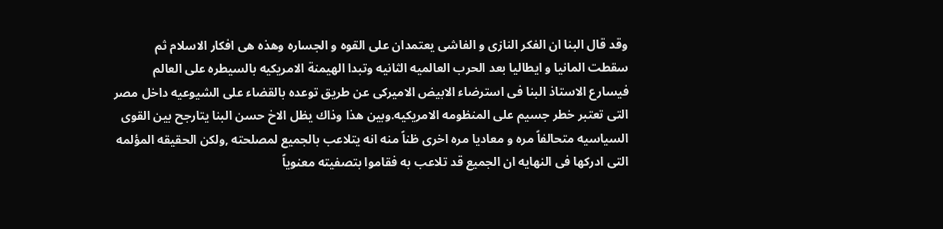وقد قال البنا ان الفكر النازى و الفاشى يعتمدان على القوه و الجساره وهذه هى افكار الاسلام ثم سقطت المانيا و ايطاليا بعد الحرب العالميه الثانيه وتبدا الهيمنة الامريكيه بالسيطره على العالم فيسارع الاستاذ البنا فى استرضاء الابيض الاميركى عن طريق توعده بالقضاء على الشيوعيه داخل مصر التى تعتبر خطر جسيم على المنظومه الامريكيه.وبين هذا وذاك يظل الاخ حسن البنا يتارجح بين القوى السياسيه متحالفاً مره و معاديا مره اخرى ظناً منه انه يتلاعب بالجميع لمصلحته ,ولكن الحقيقه المؤلمه التى ادركها فى النهايه ان الجميع قد تلاعب به فقاموا بتصفيته معنوياً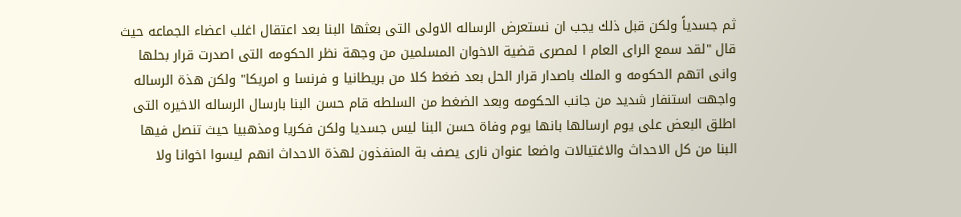ثم جسدياً ولكن قبل ذلك يجب ان نستعرض الرساله الاولى التى بعثها البنا بعد اعتقال اغلب اعضاء الجماعه حيث قال "لقد سمع الراى العام ا لمصرى قضية الاخوان المسلمين من وجهة نظر الحكومه التى اصدرت قرار بحلها وانى اتهم الحكومه و الملك باصدار قرار الحل بعد ضغط كلا من بريطانيا و فرنسا و امريكا" ولكن هذة الرساله واجهت استنفار شديد من جانب الحكومه وبعد الضغط من السلطه قام حسن البنا بارسال الرساله الاخيره التى اطلق البعض على يوم ارسالها بانها يوم وفاة حسن البنا ليس جسديا ولكن فكريا ومذهبيا حيث تنصل فيها البنا من كل الاحداث والاغتيالات واضعا عنوان نارى يصف بة المنفذون لهذة الاحداث انهم ليسوا اخوانا ولا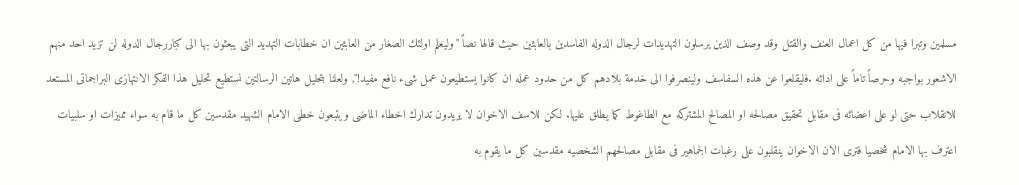مسلمين وتبرا فيها من كل اعمال العنف والقتل وقد وصف الذين يرسلون التهديدات لرجال الدوله الفاسدين بالعابثين حيث قالها نصاً "وليعلم اولئك الصغار من العابثين ان خطابات التهديد التى يبعثون بها الى كباررجال الدوله لن تزيد احد منهم الاشعور بواجبه وحرصاً تاماً على ادائه .فليقلعوا عن هذه السفاسف ولينصرفوا الى خدمة بلادهم كل من حدود عمله ان كانوا يستطيعون عمل شىء نافع مفيد!", ولعلنا بتحليل هاتين الرسالتين نستطيع تحليل هذا الفكر الانتهازى البراجماتى المستعد للانقلاب حتى لو على اعضائه فى مقابل تحقيق مصالحه او المصالح المشتركه مع الطاغوط كما يطلق عليها. لكن للاسف الاخوان لا يريدون تدارك اخطاء الماضى ويتبعون خطى الامام الشهيد مقدسين كل ما قام به سواء مميزات او سلبيات اعترف بها الامام شخصيا فترى الان الاخوان ينقلبون على رغبات الجماهير فى مقابل مصالحهم الشخصيه مقدسين كل ما يقوم به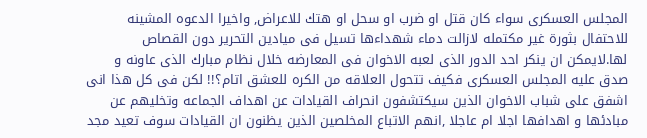المجلس العسكرى سواء كان قتل او ضرب او سحل او هتك للاعراض, واخيرا الدعوه المشينه للاحتفال بثورة غير مكتمله لازالت دماء شهداءها تسيل فى ميادين التحرير دون القصاص لها.لايمكن ان ينكر احد الدور الذى لعبه الاخوان فى المعارضه خلال نظام مبارك الذى عاونه و صدق عليه المجلس العسكرى فكيف تتحول العلاقه من الكره للعشق اتام؟!! لكن فى كل هذا انى اشفق على شباب الاخوان الذين سيكتشفون انحراف القيادات عن اهداف الجماعه وتخليهم عن مبادئها و اهدافها اجلا ام عاجلا ,انهم الاتباع المخلصين الذين يظنون ان القيادات سوف تعيد مجد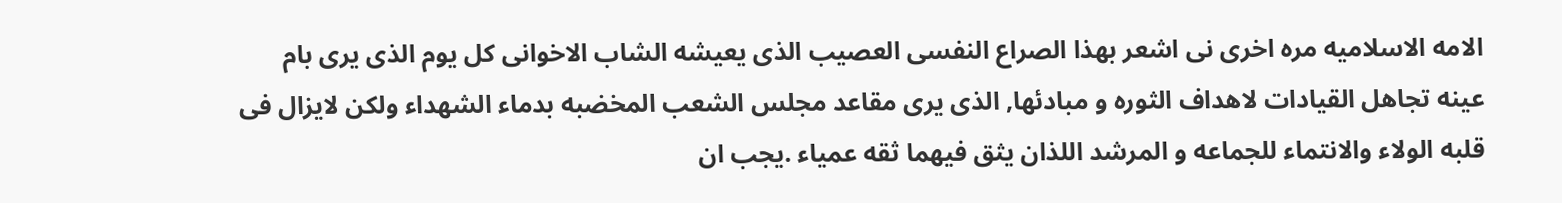الامه الاسلاميه مره اخرى نى اشعر بهذا الصراع النفسى العصيب الذى يعيشه الشاب الاخوانى كل يوم الذى يرى بام عينه تجاهل القيادات لاهداف الثوره و مبادئها, الذى يرى مقاعد مجلس الشعب المخضبه بدماء الشهداء ولكن لايزال فى قلبه الولاء والانتماء للجماعه و المرشد اللذان يثق فيهما ثقه عمياء .يجب ان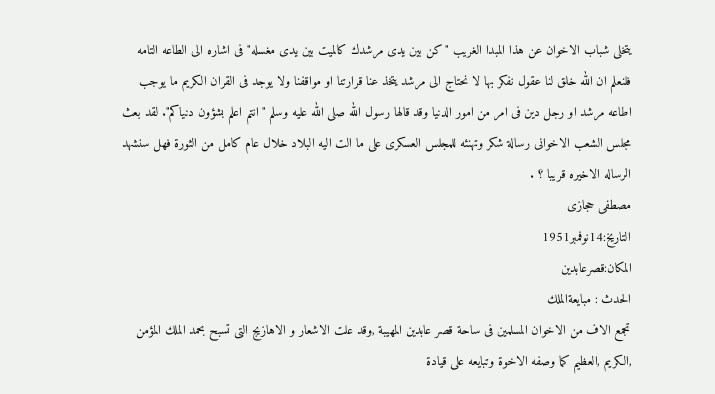يتخلى شباب الاخوان عن هذا المبدا الغريب "كن بين يدى مرشدك كالميت بين يدى مغسله" فى اشاره الى الطاعه التامه فلنعلم ان الله خلق لنا عقول نفكر بها لا نحتاج الى مرشد يتخذ عنا قرارتنا او مواقفنا ولا يوجد فى القران الكريم ما يوجب اطاعه مرشد او رجل دين فى امر من امور الدنيا وقد قالها رسول الله صلى الله عليه وسلم "انتم اعلم بشؤون دنياكم". لقد بعث مجلس الشعب الاخوانى رسالة شكر وتهنئه للمجلس العسكرى على ما الت اليه البلاد خلال عام كامل من الثورة فهل سنشهد الرساله الاخيره قريبا ؟ .
مصطفى حجازى
التاريخ:14نوفمبر1951
المكان:قصرعابدين
الحدث : مبايعةالملك
تجمع الاف من الاخوان المسلمين فى ساحة قصر عابدين المهيبة ,وقد علت الاشعار و الاهازيج التى تسبح بحمد الملك المؤمن ,الكريم ,العظيم كما وصفه الاخوة وتبايعه على قيادة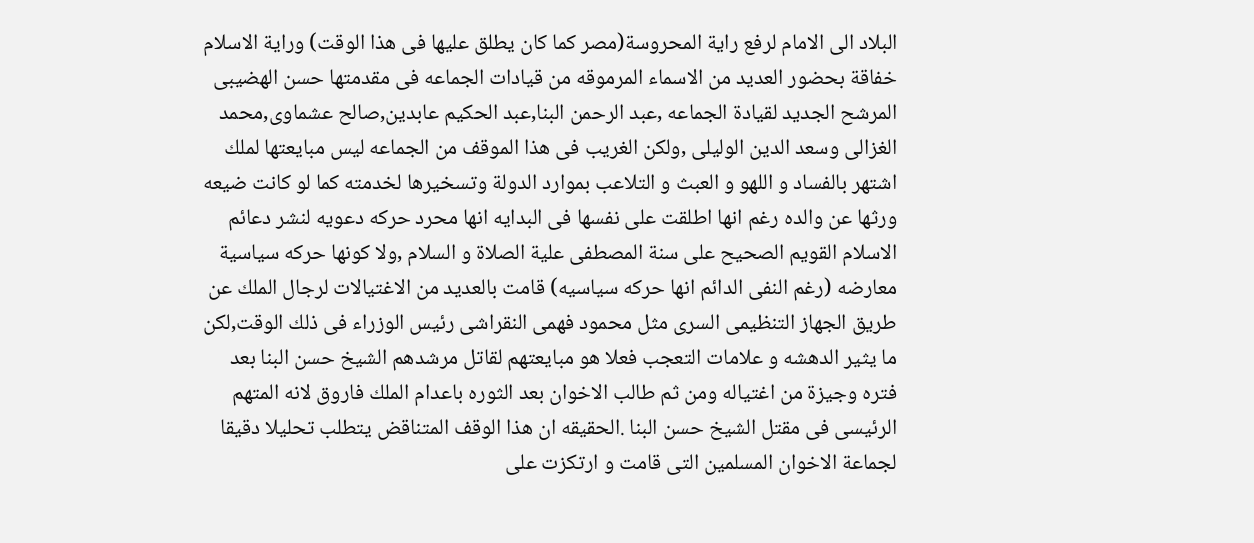البلاد الى الامام لرفع راية المحروسة(مصر كما كان يطلق عليها فى هذا الوقت) وراية الاسلام خفاقة بحضور العديد من الاسماء المرموقه من قيادات الجماعه فى مقدمتها حسن الهضيبى المرشح الجديد لقيادة الجماعه ,عبد الرحمن البنا,عبد الحكيم عابدين,صالح عشماوى,محمد الغزالى وسعد الدين الوليلى ,ولكن الغريب فى هذا الموقف من الجماعه ليس مبايعتها لملك اشتهر بالفساد و اللهو و العبث و التلاعب بموارد الدولة وتسخيرها لخدمته كما لو كانت ضيعه ورثها عن والده رغم انها اطلقت على نفسها فى البدايه انها محرد حركه دعويه لنشر دعائم الاسلام القويم الصحيح على سنة المصطفى علية الصلاة و السلام ,ولا كونها حركه سياسية معارضه (رغم النفى الدائم انها حركه سياسيه) قامت بالعديد من الاغتيالات لرجال الملك عن طريق الجهاز التنظيمى السرى مثل محمود فهمى النقراشى رئيس الوزراء فى ذلك الوقت,لكن ما يثير الدهشه و علامات التعجب فعلا هو مبايعتهم لقاتل مرشدهم الشيخ حسن البنا بعد فتره وجيزة من اغتياله ومن ثم طالب الاخوان بعد الثوره باعدام الملك فاروق لانه المتهم الرئيسى فى مقتل الشيخ حسن البنا .الحقيقه ان هذا الوقف المتناقض يتطلب تحليلا دقيقا لجماعة الاخوان المسلمين التى قامت و ارتكزت على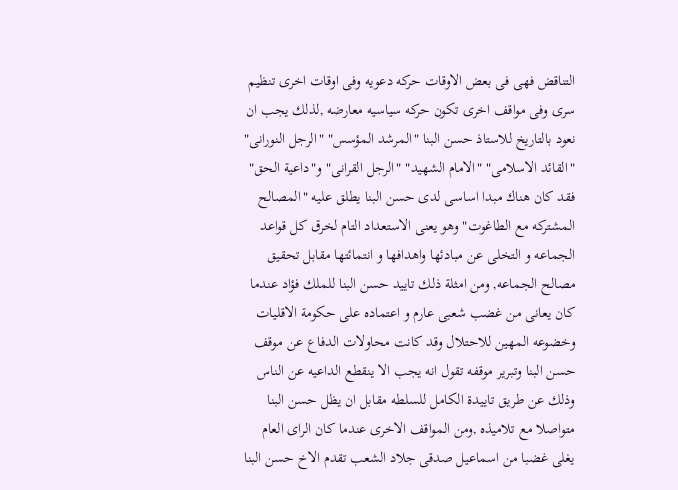التناقض فهى فى بعض الاوقات حركه دعويه وفى اوقات اخرى تنظيم سرى وفى مواقف اخرى تكون حركه سياسيه معارضه ,لذلك يجب ان نعود بالتاريخ للاستاذ حسن البنا "المرشد المؤسس" "الرجل النورانى" "القائد الاسلامى" "الامام الشهيد" "الرجل القرانى" و"داعية الحق" فقد كان هناك مبدا اساسى لدى حسن البنا يطلق عليه "المصالح المشتركه مع الطاغوت" وهو يعنى الاستعداد التام لخرق كل قواعد الجماعه و التخلى عن مبادئها واهدافها و انتمائتها مقابل تحقيق مصالح الجماعه, ومن امثلة ذلك تاييد حسن البنا للملك فؤاد عندما كان يعانى من غضب شعبى عارم و اعتماده على حكومة الاقليات وخضوعه المهين للاحتلال وقد كانت محاولات الدفاع عن موقف حسن البنا وتبرير موقفه تقول انه يجب الا ينقطع الداعيه عن الناس وذلك عن طريق تاييدة الكامل للسلطه مقابل ان يظل حسن البنا متواصلا مع تلاميذه ,ومن المواقف الاخرى عندما كان الراى العام يغلى غضبا من اسماعيل صدقى جلاد الشعب تقدم الاخ حسن البنا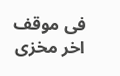فى موقف اخر مخزى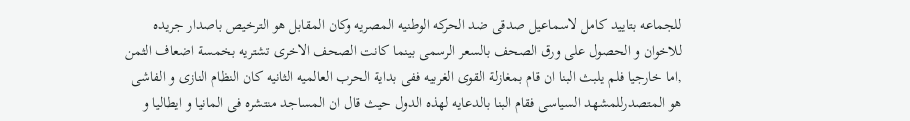للجماعه بتاييد كامل لاسماعيل صدقى ضد الحركه الوطنيه المصريه وكان المقابل هو الترخيص باصدار جريده للاخوان و الحصول على ورق الصحف بالسعر الرسمى بينما كانت الصحف الاخرى تشتريه بخمسة اضعاف الثمن ,اما خارجيا فلم يلبث البنا ان قام بمغازلة القوى الغربيه ففى بداية الحرب العالميه الثانيه كان النظام النازى و الفاشى هو المتصدرللمشهد السياسى فقام البنا بالدعايه لهذه الدول حيث قال ان المساجد منتشره فى المانيا و ايطاليا و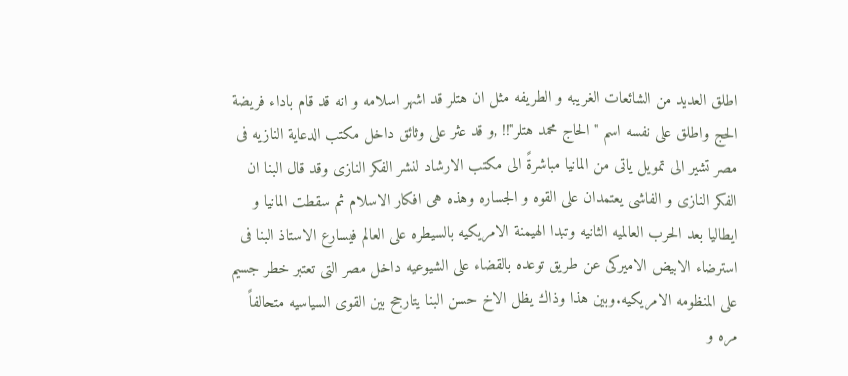اطلق العديد من الشائعات الغريبه و الطريفه مثل ان هتلر قد اشهر اسلامه و انه قد قام باداء فريضة الحج واطلق على نفسه اسم "الحاج محمد هتلر"!! ,و قد عثر على وثائق داخل مكتب الدعاية النازيه فى مصر تشير الى تمويل ياتى من المانيا مباشرةً الى مكتب الارشاد لنشر الفكر النازى وقد قال البنا ان الفكر النازى و الفاشى يعتمدان على القوه و الجساره وهذه هى افكار الاسلام ثم سقطت المانيا و ايطاليا بعد الحرب العالميه الثانيه وتبدا الهيمنة الامريكيه بالسيطره على العالم فيسارع الاستاذ البنا فى استرضاء الابيض الاميركى عن طريق توعده بالقضاء على الشيوعيه داخل مصر التى تعتبر خطر جسيم على المنظومه الامريكيه.وبين هذا وذاك يظل الاخ حسن البنا يتارجح بين القوى السياسيه متحالفاً مره و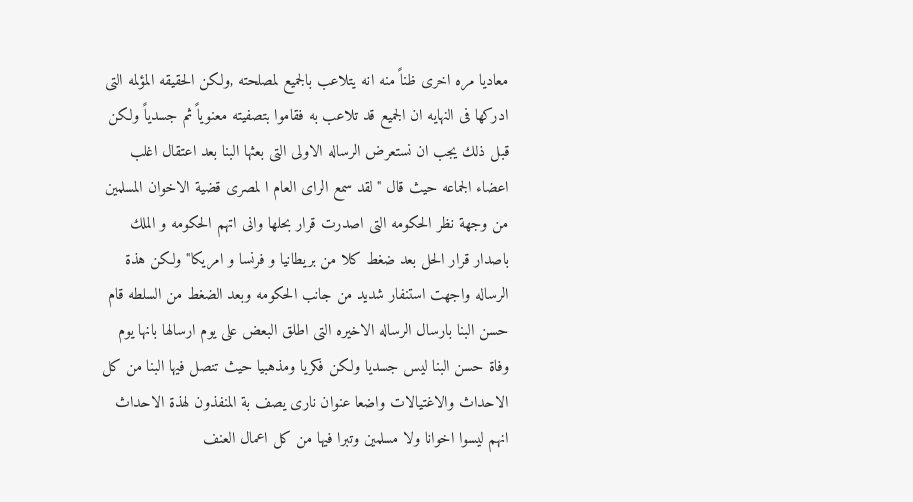معاديا مره اخرى ظناً منه انه يتلاعب بالجميع لمصلحته ,ولكن الحقيقه المؤلمه التى ادركها فى النهايه ان الجميع قد تلاعب به فقاموا بتصفيته معنوياً ثم جسدياً ولكن قبل ذلك يجب ان نستعرض الرساله الاولى التى بعثها البنا بعد اعتقال اغلب اعضاء الجماعه حيث قال "لقد سمع الراى العام ا لمصرى قضية الاخوان المسلمين من وجهة نظر الحكومه التى اصدرت قرار بحلها وانى اتهم الحكومه و الملك باصدار قرار الحل بعد ضغط كلا من بريطانيا و فرنسا و امريكا" ولكن هذة الرساله واجهت استنفار شديد من جانب الحكومه وبعد الضغط من السلطه قام حسن البنا بارسال الرساله الاخيره التى اطلق البعض على يوم ارسالها بانها يوم وفاة حسن البنا ليس جسديا ولكن فكريا ومذهبيا حيث تنصل فيها البنا من كل الاحداث والاغتيالات واضعا عنوان نارى يصف بة المنفذون لهذة الاحداث انهم ليسوا اخوانا ولا مسلمين وتبرا فيها من كل اعمال العنف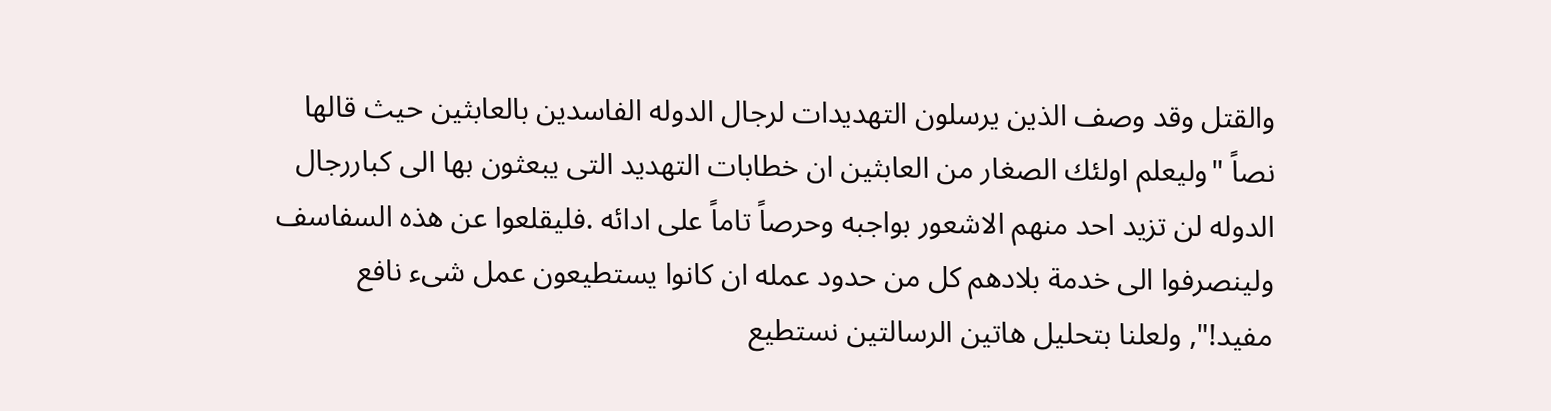والقتل وقد وصف الذين يرسلون التهديدات لرجال الدوله الفاسدين بالعابثين حيث قالها نصاً "وليعلم اولئك الصغار من العابثين ان خطابات التهديد التى يبعثون بها الى كباررجال الدوله لن تزيد احد منهم الاشعور بواجبه وحرصاً تاماً على ادائه .فليقلعوا عن هذه السفاسف ولينصرفوا الى خدمة بلادهم كل من حدود عمله ان كانوا يستطيعون عمل شىء نافع مفيد!", ولعلنا بتحليل هاتين الرسالتين نستطيع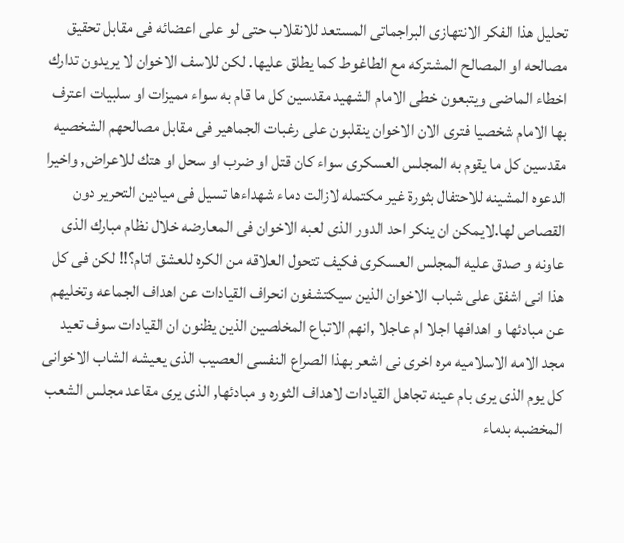تحليل هذا الفكر الانتهازى البراجماتى المستعد للانقلاب حتى لو على اعضائه فى مقابل تحقيق مصالحه او المصالح المشتركه مع الطاغوط كما يطلق عليها. لكن للاسف الاخوان لا يريدون تدارك اخطاء الماضى ويتبعون خطى الامام الشهيد مقدسين كل ما قام به سواء مميزات او سلبيات اعترف بها الامام شخصيا فترى الان الاخوان ينقلبون على رغبات الجماهير فى مقابل مصالحهم الشخصيه مقدسين كل ما يقوم به المجلس العسكرى سواء كان قتل او ضرب او سحل او هتك للاعراض, واخيرا الدعوه المشينه للاحتفال بثورة غير مكتمله لازالت دماء شهداءها تسيل فى ميادين التحرير دون القصاص لها.لايمكن ان ينكر احد الدور الذى لعبه الاخوان فى المعارضه خلال نظام مبارك الذى عاونه و صدق عليه المجلس العسكرى فكيف تتحول العلاقه من الكره للعشق اتام؟!! لكن فى كل هذا انى اشفق على شباب الاخوان الذين سيكتشفون انحراف القيادات عن اهداف الجماعه وتخليهم عن مبادئها و اهدافها اجلا ام عاجلا ,انهم الاتباع المخلصين الذين يظنون ان القيادات سوف تعيد مجد الامه الاسلاميه مره اخرى نى اشعر بهذا الصراع النفسى العصيب الذى يعيشه الشاب الاخوانى كل يوم الذى يرى بام عينه تجاهل القيادات لاهداف الثوره و مبادئها, الذى يرى مقاعد مجلس الشعب المخضبه بدماء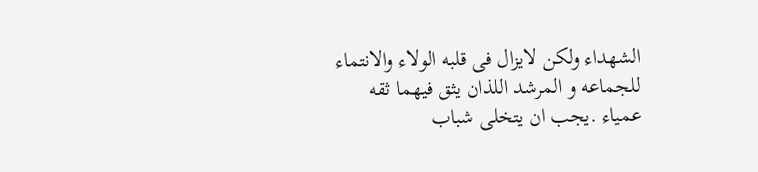الشهداء ولكن لايزال فى قلبه الولاء والانتماء للجماعه و المرشد اللذان يثق فيهما ثقه عمياء .يجب ان يتخلى شباب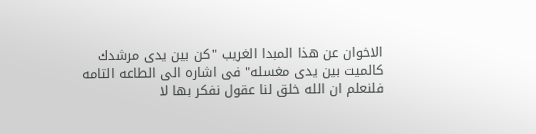الاخوان عن هذا المبدا الغريب "كن بين يدى مرشدك كالميت بين يدى مغسله" فى اشاره الى الطاعه التامه فلنعلم ان الله خلق لنا عقول نفكر بها لا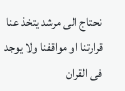نحتاج الى مرشد يتخذ عنا قرارتنا او مواقفنا ولا يوجد فى القران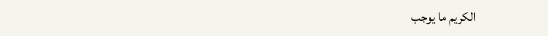الكريم ما يوجب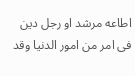اطاعه مرشد او رجل دين فى امر من امور الدنيا وقد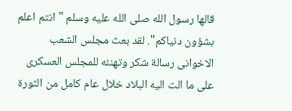قالها رسول الله صلى الله عليه وسلم "انتم اعلم بشؤون دنياكم". لقد بعث مجلس الشعب الاخوانى رسالة شكر وتهنئه للمجلس العسكرى على ما الت اليه البلاد خلال عام كامل من الثورة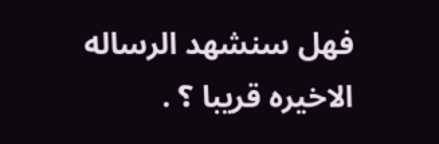فهل سنشهد الرساله الاخيره قريبا ؟ .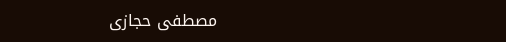مصطفى حجازى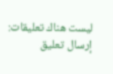ليست هناك تعليقات:
إرسال تعليق